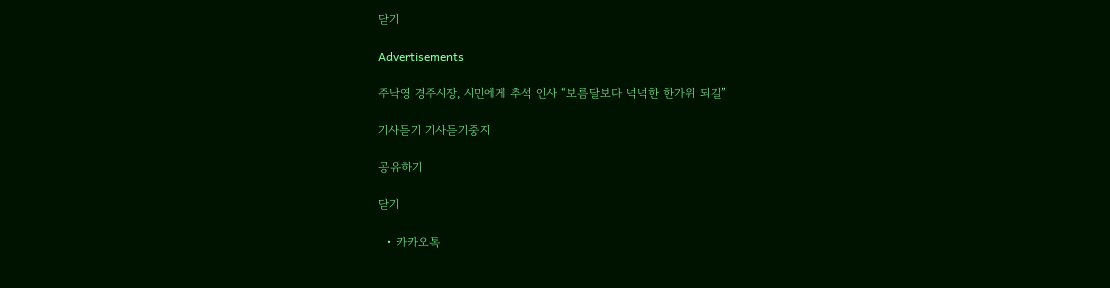닫기

Advertisements

주낙영 경주시장, 시민에게 추석 인사 “보름달보다 넉넉한 한가위 되길”

기사듣기 기사듣기중지

공유하기

닫기

  • 카카오톡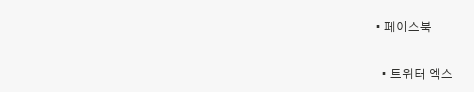• 페이스북

  • 트위터 엑스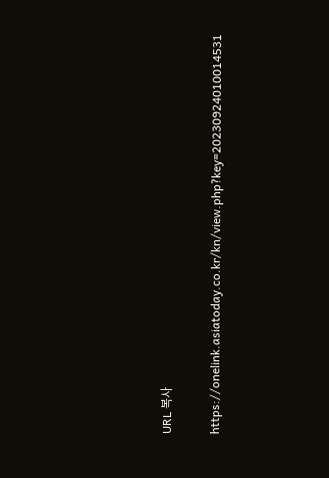URL 복사

https://onelink.asiatoday.co.kr/kn/view.php?key=20230924010014531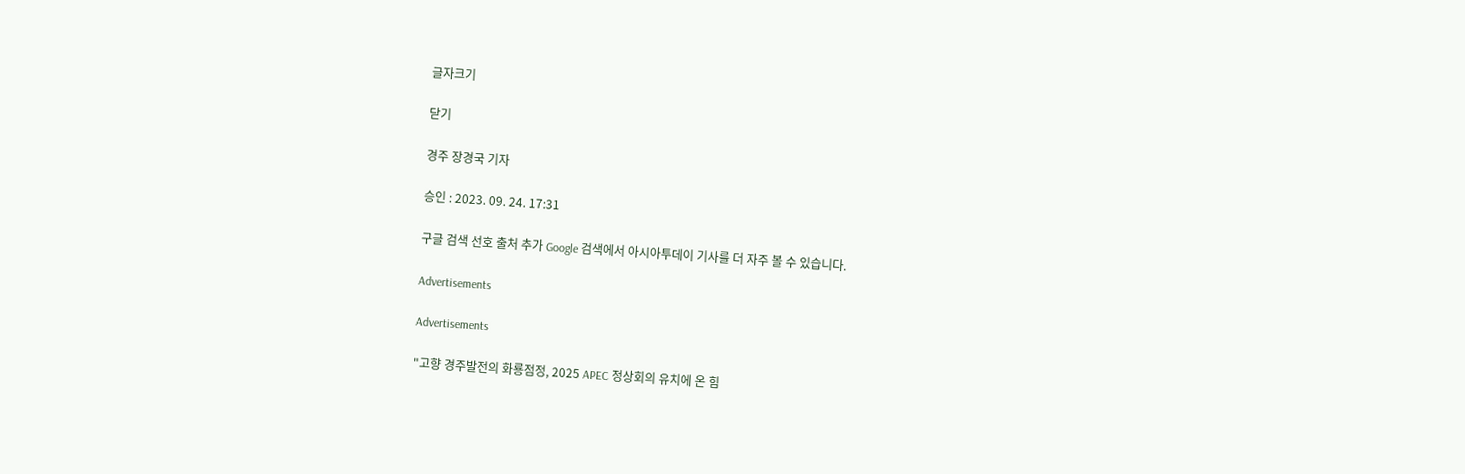글자크기

닫기

경주 장경국 기자

승인 : 2023. 09. 24. 17:31

구글 검색 선호 출처 추가 Google 검색에서 아시아투데이 기사를 더 자주 볼 수 있습니다.

Advertisements

Advertisements

"고향 경주발전의 화룡점정, 2025 APEC 정상회의 유치에 온 힘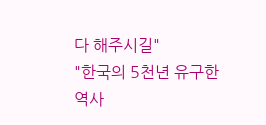다 해주시길"
"한국의 5천년 유구한 역사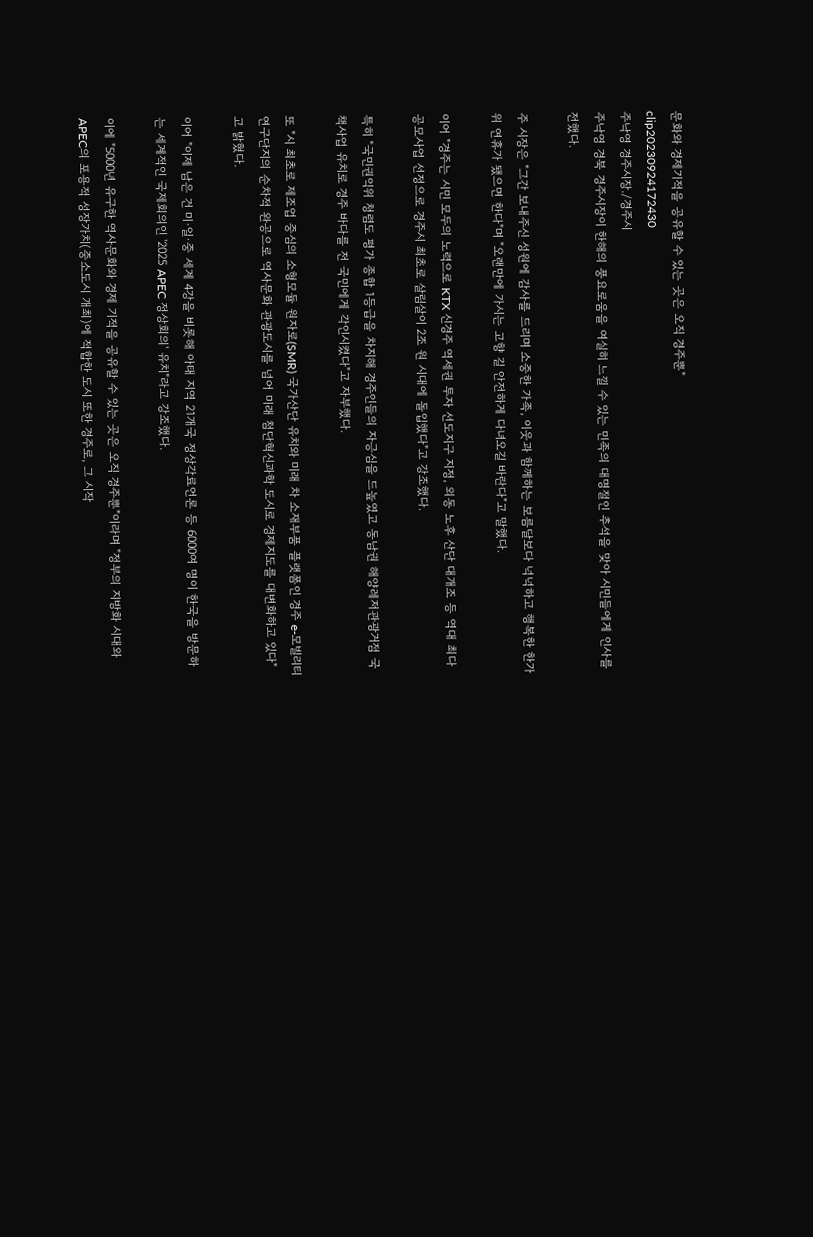문화와 경제기적을 공유할 수 있는 곳은 오직 경주뿐"
clip20230924172430
주낙영 경주시장./경주시
주낙영 경북 경주시장이 한해의 풍요로움을 여실히 느낄 수 있는 민족의 대명절인 추석을 맞아 시민들에게 인사를 전했다.

주 시장은 "그간 보내주신 성원에 감사를 드리며 소중한 가족, 이웃과 함께하는 보름달보다 넉넉하고 행복한 한가위 연휴가 됐으면 한다"며 "오랜만에 가시는 고향 길 안전하게 다녀오길 바란다"고 말했다.

이어 "경주는 시민 모두의 노력으로 KTX 신경주 역세권 투자 선도지구 지정, 외동 노후 산단 대개조 등 역대 최다 공모사업 선정으로 경주시 최초로 살림살이 2조 원 시대에 돌입했다"고 강조했다.

특히 "국민권익위 청렴도 평가 종합 1등급을 차지해 경주인들의 자긍심을 드높였고 동남권 해양레저관광거점 국책사업 유치로 경주 바다를 전 국민에게 각인시켰다"고 자부했다.

또 "시 최초로 제조업 중심의 소형모듈 원자로(SMR) 국가산단 유치와 미래 차 소재부품 플랫폼인 경주 e-모빌리티 연구단지의 순차적 완공으로 역사문화 관광도시를 넘어 미래 첨단혁신과학 도시로 경제지도를 대변화하고 있다"고 밝혔다.

이어 "이제 남은 건 미·일·중 세계 4강을 비롯해 아태 지역 21개국 정상각료언론 등 6000여 명이 한국을 방문하는 세계적인 국제회의인 '2025 APEC 정상회의' 유치"라고 강조했다.

이에 "5000년 유구한 역사문화와 경제 기적을 공유할 수 있는 곳은 오직 경주뿐"이라며 "정부의 지방화 시대와 APEC의 포용적 성장가치(중소도시 개최)에 적합한 도시 또한 경주로, 그 시작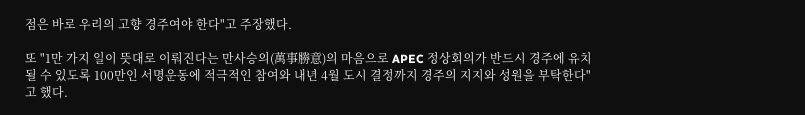점은 바로 우리의 고향 경주여야 한다"고 주장했다.

또 "1만 가지 일이 뜻대로 이뤄진다는 만사승의(萬事勝意)의 마음으로 APEC 정상회의가 반드시 경주에 유치될 수 있도록 100만인 서명운동에 적극적인 참여와 내년 4월 도시 결정까지 경주의 지지와 성원을 부탁한다"고 했다.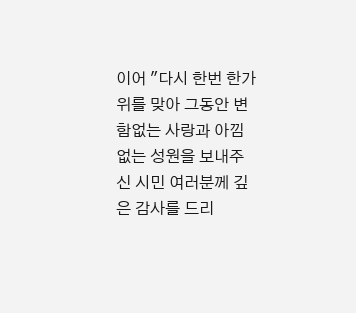이어 "다시 한번 한가위를 맞아 그동안 변함없는 사랑과 아낌없는 성원을 보내주신 시민 여러분께 깊은 감사를 드리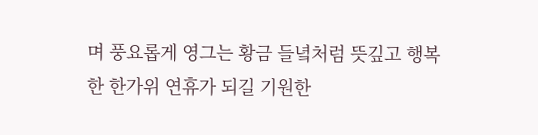며 풍요롭게 영그는 황금 들녘처럼 뜻깊고 행복한 한가위 연휴가 되길 기원한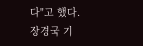다"고 했다.
장경국 기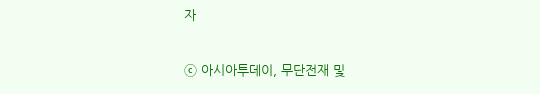자

ⓒ 아시아투데이, 무단전재 및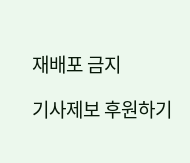재배포 금지

기사제보 후원하기